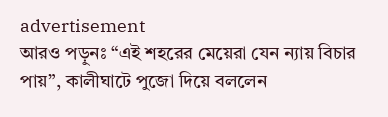advertisement
আরও পড়ুনঃ “এই শহরের মেয়েরা যেন ন্যায় বিচার পায়”, কালীঘাটে পুজো দিয়ে বললেন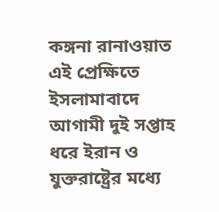কঙ্গনা রানাওয়াত
এই প্রেক্ষিতে ইসলামাবাদে আগামী দুই সপ্তাহ ধরে ইরান ও যুক্তরাষ্ট্রের মধ্যে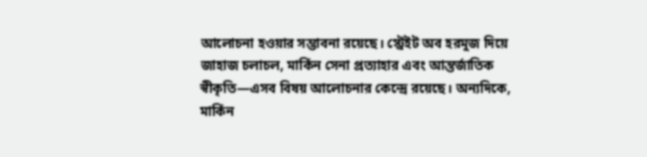আলোচনা হওয়ার সম্ভাবনা রয়েছে। স্ট্রেইট অব হরমুজ দিয়ে জাহাজ চলাচল, মার্কিন সেনা প্রত্যাহার এবং আন্তর্জাতিক স্বীকৃতি—এসব বিষয় আলোচনার কেন্দ্রে রয়েছে। অন্যদিকে, মার্কিন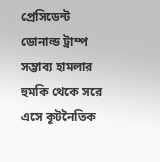প্রেসিডেন্ট ডোনাল্ড ট্রাম্প সম্ভাব্য হামলার হুমকি থেকে সরে এসে কূটনৈতিক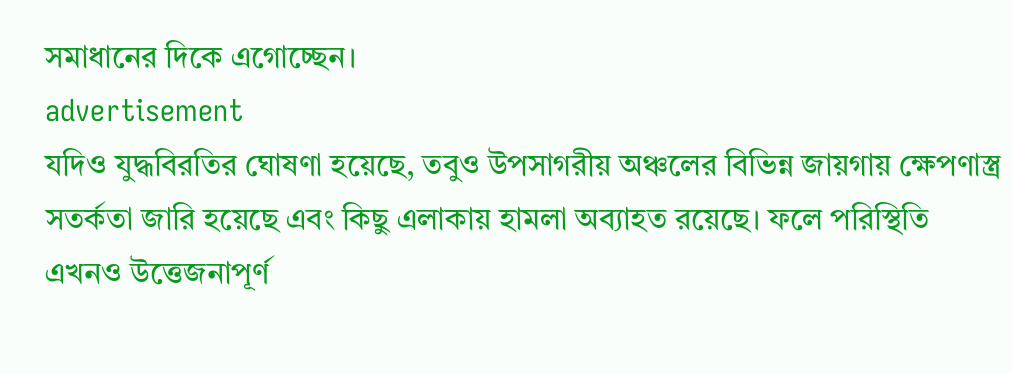সমাধানের দিকে এগোচ্ছেন।
advertisement
যদিও যুদ্ধবিরতির ঘোষণা হয়েছে, তবুও উপসাগরীয় অঞ্চলের বিভিন্ন জায়গায় ক্ষেপণাস্ত্র সতর্কতা জারি হয়েছে এবং কিছু এলাকায় হামলা অব্যাহত রয়েছে। ফলে পরিস্থিতি এখনও উত্তেজনাপূর্ণ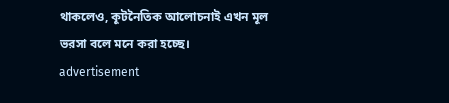থাকলেও, কূটনৈতিক আলোচনাই এখন মূল ভরসা বলে মনে করা হচ্ছে।
advertisement